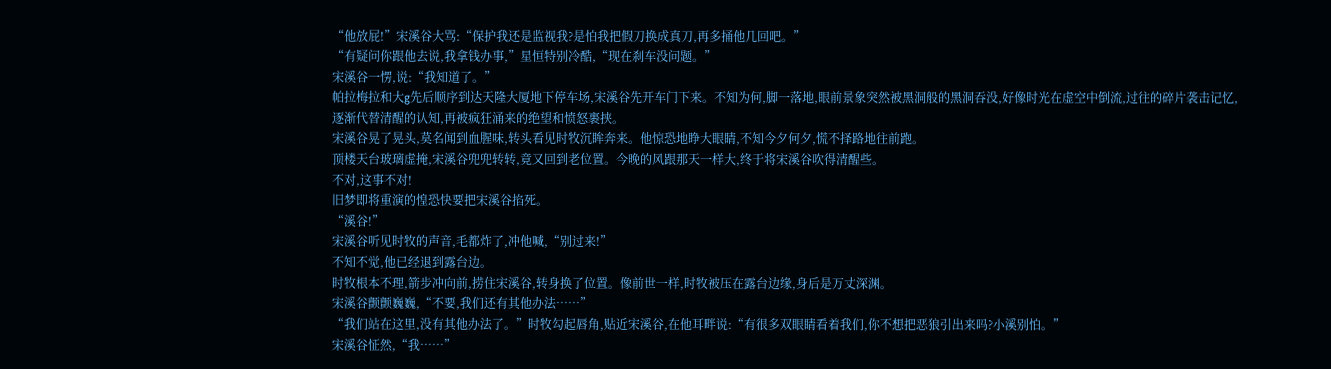“他放屁!”宋溪谷大骂:“保护我还是监视我?是怕我把假刀换成真刀,再多捅他几回吧。”
“有疑问你跟他去说,我拿钱办事,”星恒特别冷酷,“现在刹车没问题。”
宋溪谷一愣,说:“我知道了。”
帕拉梅拉和大g先后顺序到达天隆大厦地下停车场,宋溪谷先开车门下来。不知为何,脚一落地,眼前景象突然被黑洞般的黑洞吞没,好像时光在虚空中倒流,过往的碎片袭击记忆,逐渐代替清醒的认知,再被疯狂涌来的绝望和愤怒裹挟。
宋溪谷晃了晃头,莫名闻到血腥味,转头看见时牧沉眸奔来。他惊恐地睁大眼睛,不知今夕何夕,慌不择路地往前跑。
顶楼天台玻璃虚掩,宋溪谷兜兜转转,竟又回到老位置。今晚的风跟那天一样大,终于将宋溪谷吹得清醒些。
不对,这事不对!
旧梦即将重演的惶恐快要把宋溪谷掐死。
“溪谷!”
宋溪谷听见时牧的声音,毛都炸了,冲他喊,“别过来!”
不知不觉,他已经退到露台边。
时牧根本不理,箭步冲向前,捞住宋溪谷,转身换了位置。像前世一样,时牧被压在露台边缘,身后是万丈深渊。
宋溪谷颤颤巍巍,“不要,我们还有其他办法……”
“我们站在这里,没有其他办法了。”时牧勾起唇角,贴近宋溪谷,在他耳畔说:“有很多双眼睛看着我们,你不想把恶狼引出来吗?小溪别怕。”
宋溪谷怔然,“我……”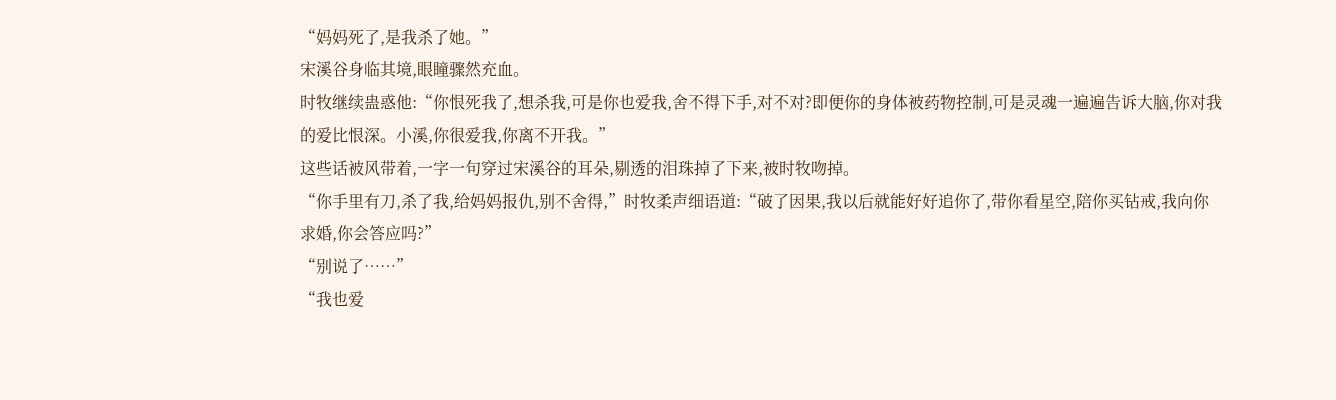“妈妈死了,是我杀了她。”
宋溪谷身临其境,眼瞳骤然充血。
时牧继续蛊惑他:“你恨死我了,想杀我,可是你也爱我,舍不得下手,对不对?即便你的身体被药物控制,可是灵魂一遍遍告诉大脑,你对我的爱比恨深。小溪,你很爱我,你离不开我。”
这些话被风带着,一字一句穿过宋溪谷的耳朵,剔透的泪珠掉了下来,被时牧吻掉。
“你手里有刀,杀了我,给妈妈报仇,别不舍得,”时牧柔声细语道:“破了因果,我以后就能好好追你了,带你看星空,陪你买钻戒,我向你求婚,你会答应吗?”
“别说了……”
“我也爱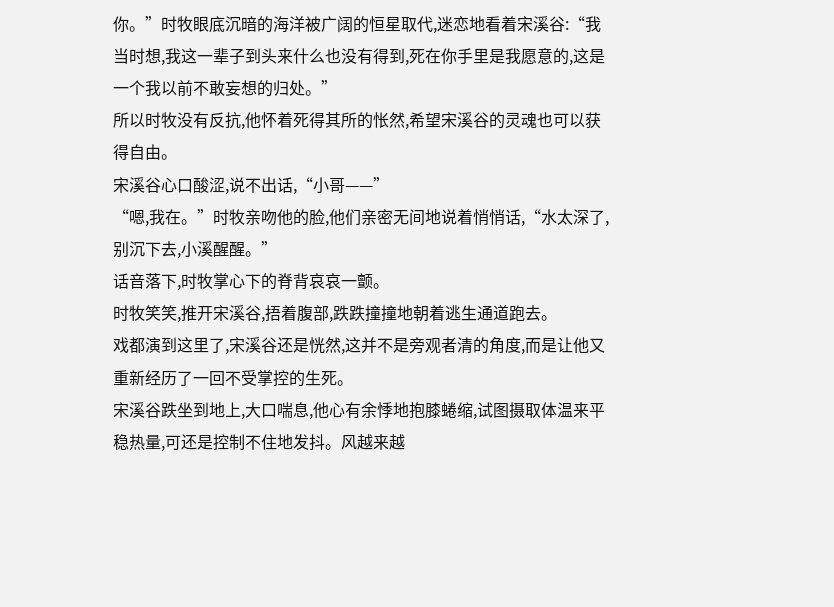你。”时牧眼底沉暗的海洋被广阔的恒星取代,迷恋地看着宋溪谷:“我当时想,我这一辈子到头来什么也没有得到,死在你手里是我愿意的,这是一个我以前不敢妄想的归处。”
所以时牧没有反抗,他怀着死得其所的怅然,希望宋溪谷的灵魂也可以获得自由。
宋溪谷心口酸涩,说不出话,“小哥——”
“嗯,我在。”时牧亲吻他的脸,他们亲密无间地说着悄悄话,“水太深了,别沉下去,小溪醒醒。”
话音落下,时牧掌心下的脊背哀哀一颤。
时牧笑笑,推开宋溪谷,捂着腹部,跌跌撞撞地朝着逃生通道跑去。
戏都演到这里了,宋溪谷还是恍然,这并不是旁观者清的角度,而是让他又重新经历了一回不受掌控的生死。
宋溪谷跌坐到地上,大口喘息,他心有余悸地抱膝蜷缩,试图摄取体温来平稳热量,可还是控制不住地发抖。风越来越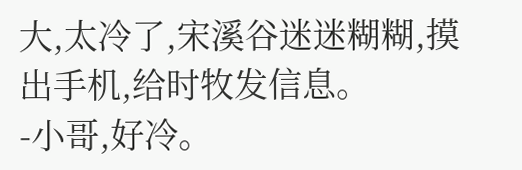大,太冷了,宋溪谷迷迷糊糊,摸出手机,给时牧发信息。
-小哥,好冷。